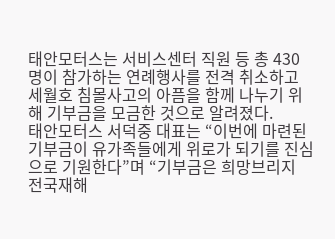태안모터스는 서비스센터 직원 등 총 430명이 참가하는 연례행사를 전격 취소하고 세월호 침몰사고의 아픔을 함께 나누기 위해 기부금을 모금한 것으로 알려졌다.
태안모터스 서덕중 대표는 “이번에 마련된 기부금이 유가족들에게 위로가 되기를 진심으로 기원한다”며 “기부금은 희망브리지 전국재해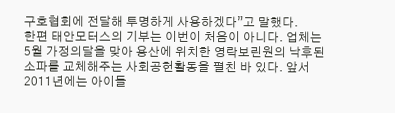구호협회에 전달해 투명하게 사용하겠다”고 말했다.
한편 태안모터스의 기부는 이번이 처음이 아니다. 업체는 5월 가정의달을 맞아 용산에 위치한 영락보린원의 낙후된 소파를 교체해주는 사회공헌활동을 펼친 바 있다. 앞서 2011년에는 아이들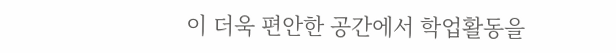이 더욱 편안한 공간에서 학업활동을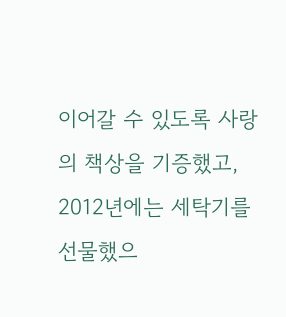이어갈 수 있도록 사랑의 책상을 기증했고, 2012년에는 세탁기를 선물했으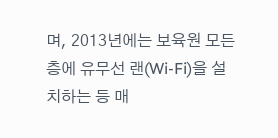며, 2013년에는 보육원 모든 층에 유무선 랜(Wi-Fi)을 설치하는 등 매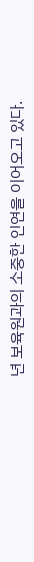년 보육원과의 소중한 인연을 이어오고 있다.